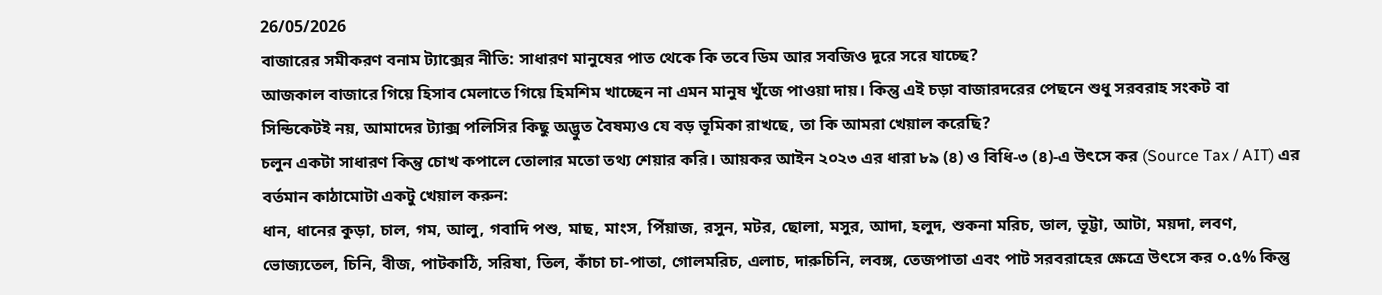26/05/2026
বাজারের সমীকরণ বনাম ট্যাক্সের নীতি: সাধারণ মানুষের পাত থেকে কি তবে ডিম আর সবজিও দূরে সরে যাচ্ছে?
আজকাল বাজারে গিয়ে হিসাব মেলাতে গিয়ে হিমশিম খাচ্ছেন না এমন মানুষ খুঁজে পাওয়া দায়। কিন্তু এই চড়া বাজারদরের পেছনে শুধু সরবরাহ সংকট বা সিন্ডিকেটই নয়, আমাদের ট্যাক্স পলিসির কিছু অদ্ভুত বৈষম্যও যে বড় ভূমিকা রাখছে, তা কি আমরা খেয়াল করেছি?
চলুন একটা সাধারণ কিন্তু চোখ কপালে তোলার মতো তথ্য শেয়ার করি। আয়কর আইন ২০২৩ এর ধারা ৮৯ (৪) ও বিধি-৩ (৪)-এ উৎসে কর (Source Tax / AIT) এর বর্তমান কাঠামোটা একটু খেয়াল করুন:
ধান, ধানের কুড়া, চাল, গম, আলু, গবাদি পশু, মাছ, মাংস, পিঁয়াজ, রসুন, মটর, ছোলা, মসুর, আদা, হলুদ, শুকনা মরিচ, ডাল, ভূট্টা, আটা, ময়দা, লবণ, ভোজ্যতেল, চিনি, বীজ, পাটকাঠি, সরিষা, তিল, কাঁচা চা-পাতা, গোলমরিচ, এলাচ, দারুচিনি, লবঙ্গ, তেজপাতা এবং পাট সরবরাহের ক্ষেত্রে উৎসে কর ০.৫% কিন্তু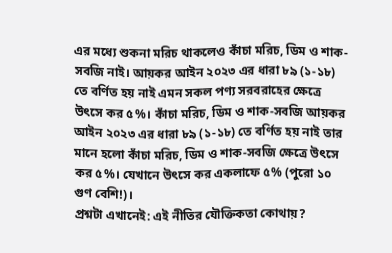এর মধ্যে শুকনা মরিচ থাকলেও কাঁচা মরিচ, ডিম ও শাক-সবজি নাই। আয়কর আইন ২০২৩ এর ধারা ৮৯ (১-১৮) তে বর্ণিত হয় নাই এমন সকল পণ্য সরবরাহের ক্ষেত্রে উৎসে কর ৫%। কাঁচা মরিচ, ডিম ও শাক-সবজি আয়কর আইন ২০২৩ এর ধারা ৮৯ (১-১৮) তে বর্ণিত হয় নাই তার মানে হলো কাঁচা মরিচ, ডিম ও শাক-সবজি ক্ষেত্রে উৎসে কর ৫%। যেখানে উৎসে কর একলাফে ৫% (পুরো ১০ গুণ বেশি!)।
প্রশ্নটা এখানেই: এই নীতির যৌক্তিকতা কোথায়?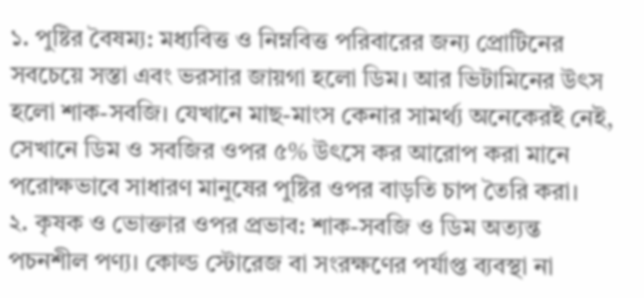১. পুষ্টির বৈষম্য: মধ্যবিত্ত ও নিম্নবিত্ত পরিবারের জন্য প্রোটিনের সবচেয়ে সস্তা এবং ভরসার জায়গা হলো ডিম। আর ভিটামিনের উৎস হলো শাক-সবজি। যেখানে মাছ-মাংস কেনার সামর্থ্য অনেকেরই নেই, সেখানে ডিম ও সবজির ওপর ৫% উৎসে কর আরোপ করা মানে পরোক্ষভাবে সাধারণ মানুষের পুষ্টির ওপর বাড়তি চাপ তৈরি করা।
২. কৃষক ও ভোক্তার ওপর প্রভাব: শাক-সবজি ও ডিম অত্যন্ত পচনশীল পণ্য। কোল্ড স্টোরেজ বা সংরক্ষণের পর্যাপ্ত ব্যবস্থা না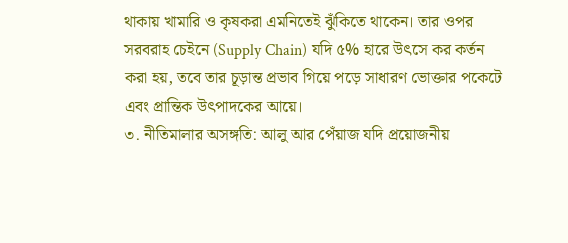থাকায় খামারি ও কৃষকরা এমনিতেই ঝুঁকিতে থাকেন। তার ওপর সরবরাহ চেইনে (Supply Chain) যদি ৫% হারে উৎসে কর কর্তন করা হয়, তবে তার চূড়ান্ত প্রভাব গিয়ে পড়ে সাধারণ ভোক্তার পকেটে এবং প্রান্তিক উৎপাদকের আয়ে।
৩. নীতিমালার অসঙ্গতি: আলু আর পেঁয়াজ যদি প্রয়োজনীয়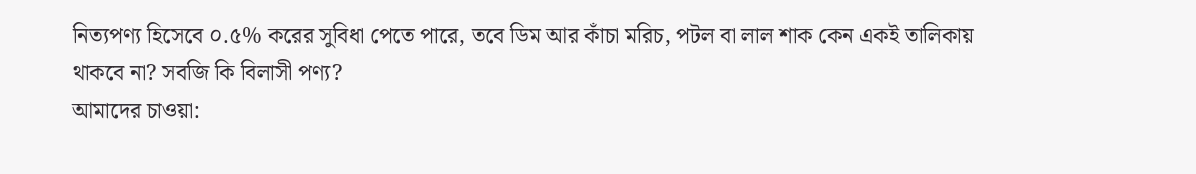নিত্যপণ্য হিসেবে ০.৫% করের সুবিধা পেতে পারে, তবে ডিম আর কাঁচা মরিচ, পটল বা লাল শাক কেন একই তালিকায় থাকবে না? সবজি কি বিলাসী পণ্য?
আমাদের চাওয়া: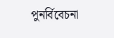পুনর্বিবেচনা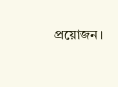প্রয়োজন।